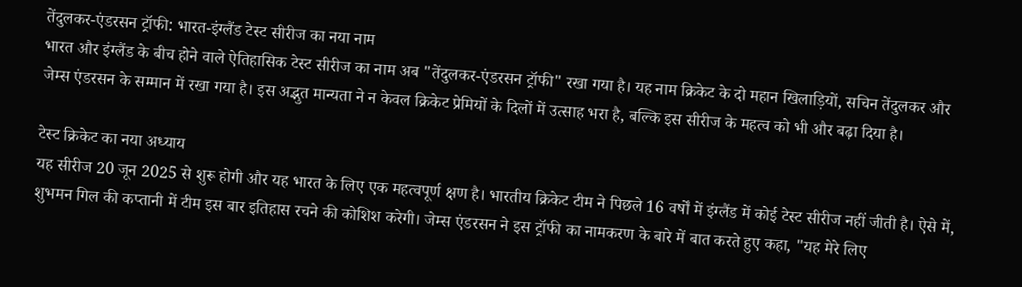तेंदुलकर-एंडरसन ट्रॉफी: भारत-इंग्लैंड टेस्ट सीरीज का नया नाम
भारत और इंग्लैंड के बीच होने वाले ऐतिहासिक टेस्ट सीरीज का नाम अब "तेंदुलकर-एंडरसन ट्रॉफी" रखा गया है। यह नाम क्रिकेट के दो महान खिलाड़ियों, सचिन तेंदुलकर और जेम्स एंडरसन के सम्मान में रखा गया है। इस अद्भुत मान्यता ने न केवल क्रिकेट प्रेमियों के दिलों में उत्साह भरा है, बल्कि इस सीरीज के महत्व को भी और बढ़ा दिया है।

टेस्ट क्रिकेट का नया अध्याय
यह सीरीज 20 जून 2025 से शुरू होगी और यह भारत के लिए एक महत्वपूर्ण क्षण है। भारतीय क्रिकेट टीम ने पिछले 16 वर्षों में इंग्लैंड में कोई टेस्ट सीरीज नहीं जीती है। ऐसे में, शुभमन गिल की कप्तानी में टीम इस बार इतिहास रचने की कोशिश करेगी। जेम्स एंडरसन ने इस ट्रॉफी का नामकरण के बारे में बात करते हुए कहा, "यह मेरे लिए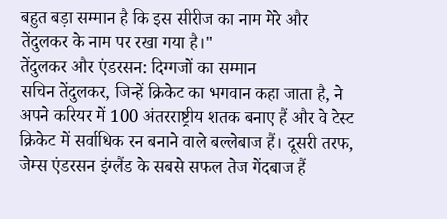बहुत बड़ा सम्मान है कि इस सीरीज का नाम मेरे और तेंदुलकर के नाम पर रखा गया है।"
तेंदुलकर और एंडरसन: दिग्गजों का सम्मान
सचिन तेंदुलकर, जिन्हें क्रिकेट का भगवान कहा जाता है, ने अपने करियर में 100 अंतरराष्ट्रीय शतक बनाए हैं और वे टेस्ट क्रिकेट में सर्वाधिक रन बनाने वाले बल्लेबाज हैं। दूसरी तरफ, जेम्स एंडरसन इंग्लैंड के सबसे सफल तेज गेंदबाज हैं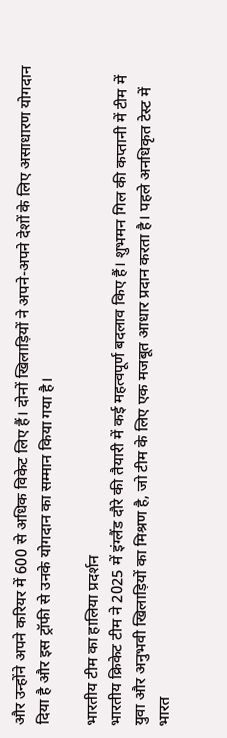और उन्होंने अपने करियर में 600 से अधिक विकेट लिए हैं। दोनों खिलाड़ियों ने अपने-अपने देशों के लिए असाधारण योगदान दिया है और इस ट्रॉफी से उनके योगदान का सम्मान किया गया है।

भारतीय टीम का हालिया प्रदर्शन
भारतीय क्रिकेट टीम ने 2025 में इंग्लैंड दौरे की तैयारी में कई महत्वपूर्ण बदलाव किए हैं। शुभमन गिल की कप्तानी में टीम में युवा और अनुभवी खिलाड़ियों का मिश्रण है, जो टीम के लिए एक मजबूत आधार प्रदान करता है। पहले अनधिकृत टेस्ट में भारत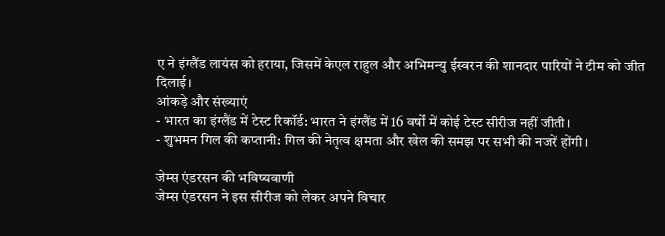ए ने इंग्लैंड लायंस को हराया, जिसमें केएल राहुल और अभिमन्यु ईस्वरन की शानदार पारियों ने टीम को जीत दिलाई।
आंकड़े और संख्याएं
- भारत का इंग्लैंड में टेस्ट रिकॉर्ड: भारत ने इंग्लैंड में 16 वर्षों में कोई टेस्ट सीरीज नहीं जीती।
- शुभमन गिल की कप्तानी: गिल की नेतृत्व क्षमता और खेल की समझ पर सभी की नजरें होंगी।

जेम्स एंडरसन की भविष्यवाणी
जेम्स एंडरसन ने इस सीरीज को लेकर अपने विचार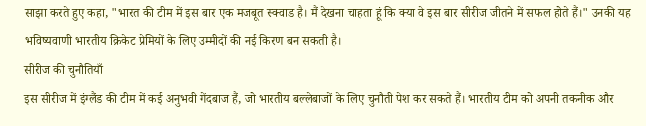साझा करते हुए कहा, "भारत की टीम में इस बार एक मजबूत स्क्वाड है। मैं देखना चाहता हूं कि क्या वे इस बार सीरीज जीतने में सफल होते हैं।" उनकी यह भविष्यवाणी भारतीय क्रिकेट प्रेमियों के लिए उम्मीदों की नई किरण बन सकती है।
सीरीज की चुनौतियाँ
इस सीरीज में इंग्लैंड की टीम में कई अनुभवी गेंदबाज हैं, जो भारतीय बल्लेबाजों के लिए चुनौती पेश कर सकते हैं। भारतीय टीम को अपनी तकनीक और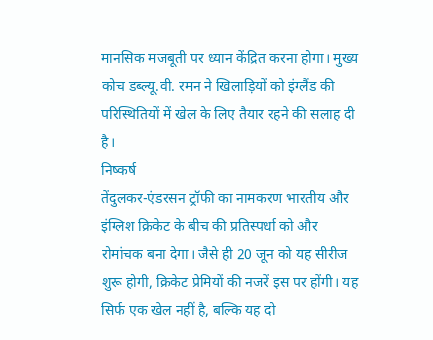मानसिक मजबूती पर ध्यान केंद्रित करना होगा। मुख्य कोच डब्ल्यू.वी. रमन ने खिलाड़ियों को इंग्लैंड की परिस्थितियों में खेल के लिए तैयार रहने की सलाह दी है।
निष्कर्ष
तेंदुलकर-एंडरसन ट्रॉफी का नामकरण भारतीय और इंग्लिश क्रिकेट के बीच की प्रतिस्पर्धा को और रोमांचक बना देगा। जैसे ही 20 जून को यह सीरीज शुरू होगी, क्रिकेट प्रेमियों की नजरें इस पर होंगी। यह सिर्फ एक खेल नहीं है, बल्कि यह दो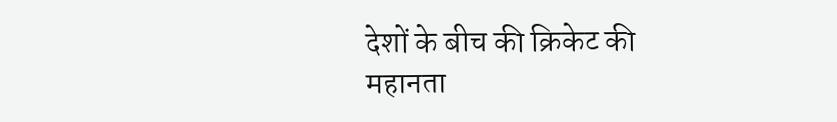देशों के बीच की क्रिकेट की महानता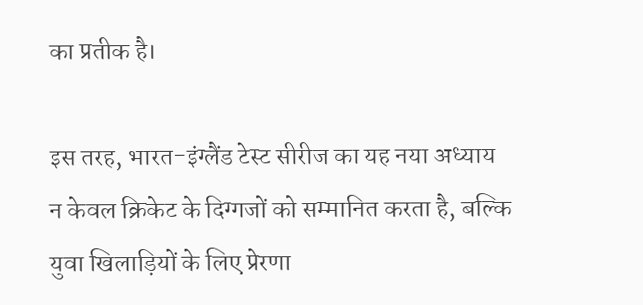का प्रतीक है।

इस तरह, भारत-इंग्लैंड टेस्ट सीरीज का यह नया अध्याय न केवल क्रिकेट के दिग्गजों को सम्मानित करता है, बल्कि युवा खिलाड़ियों के लिए प्रेरणा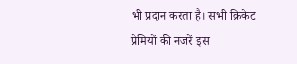भी प्रदान करता है। सभी क्रिकेट प्रेमियों की नजरें इस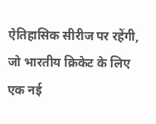ऐतिहासिक सीरीज पर रहेंगी, जो भारतीय क्रिकेट के लिए एक नई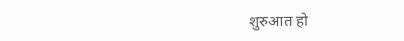शुरुआत हो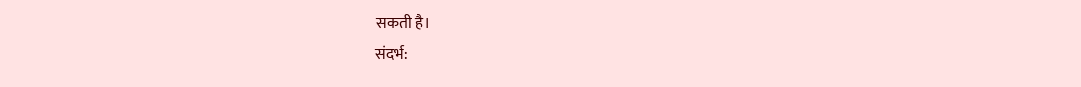सकती है।
संदर्भ: